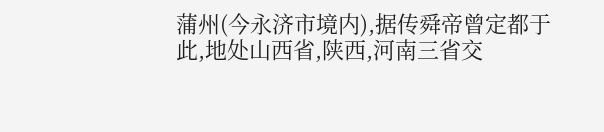蒲州(今永济市境内),据传舜帝曾定都于此,地处山西省,陕西,河南三省交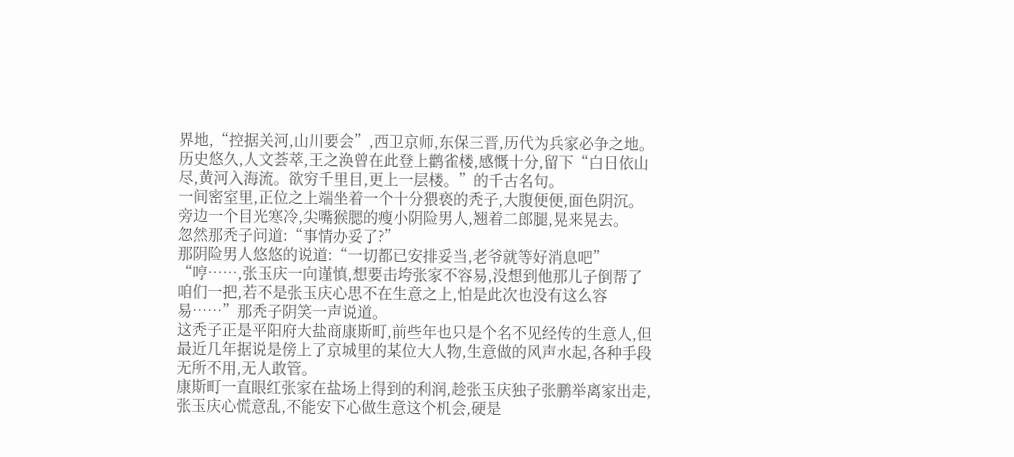界地,“控据关河,山川要会”,西卫京师,东保三晋,历代为兵家必争之地。历史悠久,人文荟萃,王之涣曾在此登上鹳雀楼,感慨十分,留下“白日依山尽,黄河入海流。欲穷千里目,更上一层楼。”的千古名句。
一间密室里,正位之上端坐着一个十分猥亵的秃子,大腹便便,面色阴沉。
旁边一个目光寒冷,尖嘴猴腮的瘦小阴险男人,翘着二郎腿,晃来晃去。
忽然那秃子问道:“事情办妥了?”
那阴险男人悠悠的说道:“一切都已安排妥当,老爷就等好消息吧”
“哼……,张玉庆一向谨慎,想要击垮张家不容易,没想到他那儿子倒帮了咱们一把,若不是张玉庆心思不在生意之上,怕是此次也没有这么容易……”那秃子阴笑一声说道。
这秃子正是平阳府大盐商康斯町,前些年也只是个名不见经传的生意人,但最近几年据说是傍上了京城里的某位大人物,生意做的风声水起,各种手段无所不用,无人敢管。
康斯町一直眼红张家在盐场上得到的利润,趁张玉庆独子张鹏举离家出走,张玉庆心慌意乱,不能安下心做生意这个机会,硬是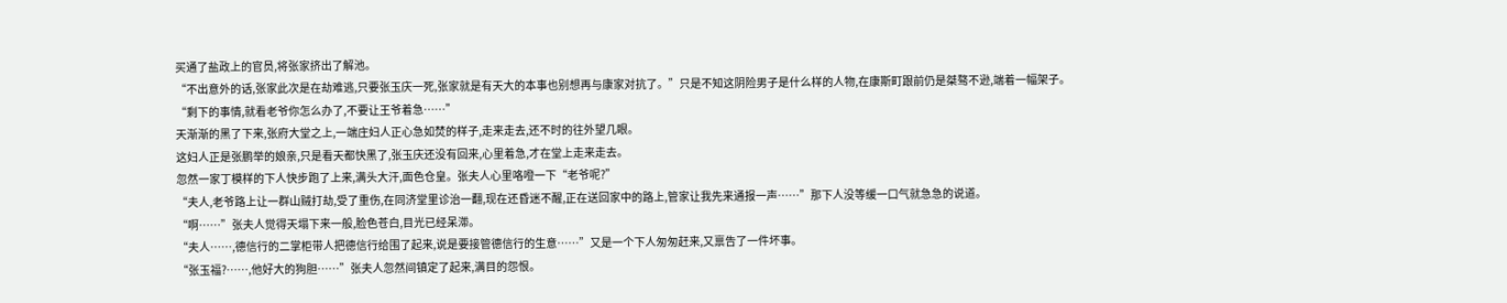买通了盐政上的官员,将张家挤出了解池。
“不出意外的话,张家此次是在劫难逃,只要张玉庆一死,张家就是有天大的本事也别想再与康家对抗了。”只是不知这阴险男子是什么样的人物,在康斯町跟前仍是桀骜不逊,端着一幅架子。
“剩下的事情,就看老爷你怎么办了,不要让王爷着急……”
天渐渐的黑了下来,张府大堂之上,一端庄妇人正心急如焚的样子,走来走去,还不时的往外望几眼。
这妇人正是张鹏举的娘亲,只是看天都快黑了,张玉庆还没有回来,心里着急,才在堂上走来走去。
忽然一家丁模样的下人快步跑了上来,满头大汗,面色仓皇。张夫人心里咯噔一下“老爷呢?”
“夫人,老爷路上让一群山贼打劫,受了重伤,在同济堂里诊治一翻,现在还昏迷不醒,正在送回家中的路上,管家让我先来通报一声……”那下人没等缓一口气就急急的说道。
“啊……”张夫人觉得天塌下来一般,脸色苍白,目光已经呆滞。
“夫人……,德信行的二掌柜带人把德信行给围了起来,说是要接管德信行的生意……”又是一个下人匆匆赶来,又禀告了一件坏事。
“张玉福?……,他好大的狗胆……”张夫人忽然间镇定了起来,满目的怨恨。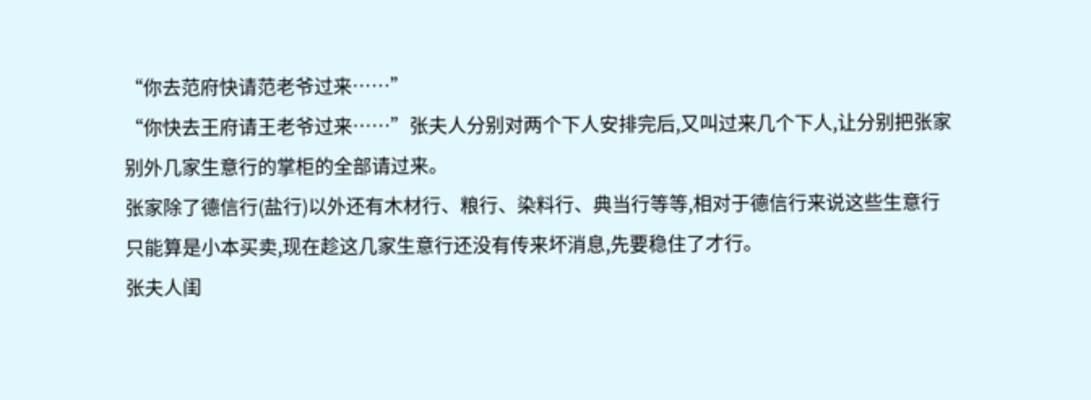“你去范府快请范老爷过来……”
“你快去王府请王老爷过来……”张夫人分别对两个下人安排完后,又叫过来几个下人,让分别把张家别外几家生意行的掌柜的全部请过来。
张家除了德信行(盐行)以外还有木材行、粮行、染料行、典当行等等,相对于德信行来说这些生意行只能算是小本买卖,现在趁这几家生意行还没有传来坏消息,先要稳住了才行。
张夫人闺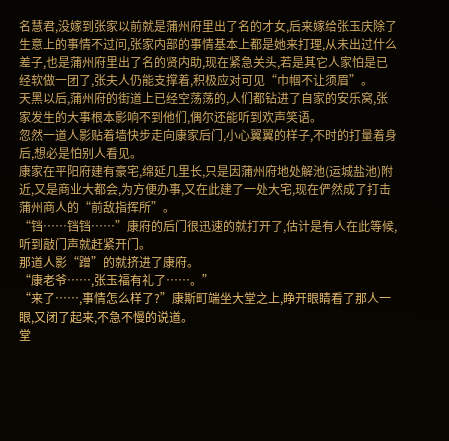名慧君,没嫁到张家以前就是蒲州府里出了名的才女,后来嫁给张玉庆除了生意上的事情不过问,张家内部的事情基本上都是她来打理,从未出过什么差子,也是蒲州府里出了名的贤内助,现在紧急关头,若是其它人家怕是已经软做一团了,张夫人仍能支撑着,积极应对可见“巾帼不让须眉”。
天黑以后,蒲州府的街道上已经空荡荡的,人们都钻进了自家的安乐窝,张家发生的大事根本影响不到他们,偶尔还能听到欢声笑语。
忽然一道人影贴着墙快步走向康家后门,小心翼翼的样子,不时的打量着身后,想必是怕别人看见。
康家在平阳府建有豪宅,绵延几里长,只是因蒲州府地处解池(运城盐池)附近,又是商业大都会,为方便办事,又在此建了一处大宅,现在俨然成了打击蒲州商人的“前敌指挥所”。
“铛……铛铛……”康府的后门很迅速的就打开了,估计是有人在此等候,听到敲门声就赶紧开门。
那道人影“蹭”的就挤进了康府。
“康老爷……,张玉福有礼了……。”
“来了……,事情怎么样了?”康斯町端坐大堂之上,睁开眼睛看了那人一眼,又闭了起来,不急不慢的说道。
堂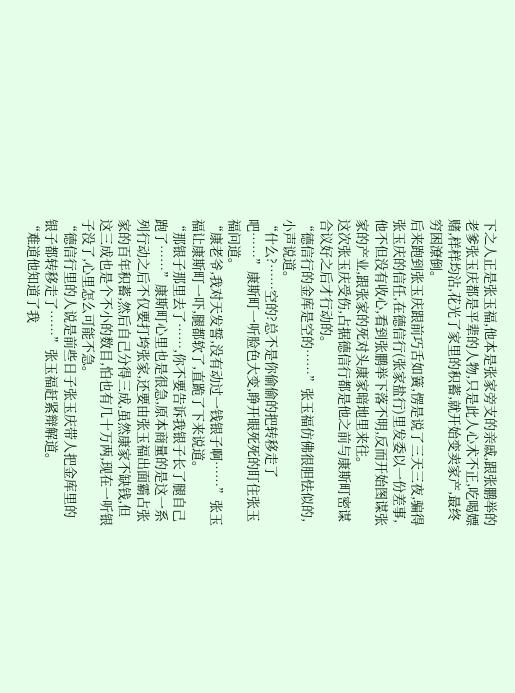下之人正是张玉福,他本是张家旁支的亲戚,跟张鹏举的老爹张玉庆都是平辈的人物,只是此人心术不正,吃喝嫖赌,样样均沾,花光了家里的积蓄,就开始变卖家产,最终穷困潦倒。
后来跑到张玉庆跟前巧舌如簧,愣是说了三天三夜,骗得张玉庆的信任,在德信行(张家盐行)里发委以一份差事,他不但没有收心,看到张鹏举下落不明,反而开始图谋张家的产业,跟张家的死对头康家暗地里来往。
这次张玉庆受伤,占据德信行都是他之前与康斯町密谋合议好之后才行动的。
“德信行的金库是空的……”张玉福仿佛很胆怯似的,小声说道。
“什么?……空的?总不是你偷偷的把转移走了吧……”康斯町一听脸色大变,睁开眼死死的盯住张玉福问道。
“康老爷,我对天发誓,没有动过一钱银子啊……”张玉福让康斯町一吓,腿都软了,直跪了下来说道。
“那银子那里去了……,你不要告诉我银子长了腿自己跑了……”康斯町心里也是很急,原本商量的是这一系列行动之后不仅要打垮张家,还要由张玉福出面霸占张家的百年积蓄,然后自己分得三成,虽然康家不缺钱,但这三成也是个不小的数目,怕也有几十万两,现在一听银子没了,心里怎么可能不急。
“德信行里的人说是前些日子张玉庆带人把金库里的银子都转移走了……”张玉福赶紧辩解道。
“难道他知道了我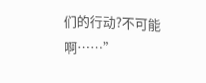们的行动?不可能啊……”